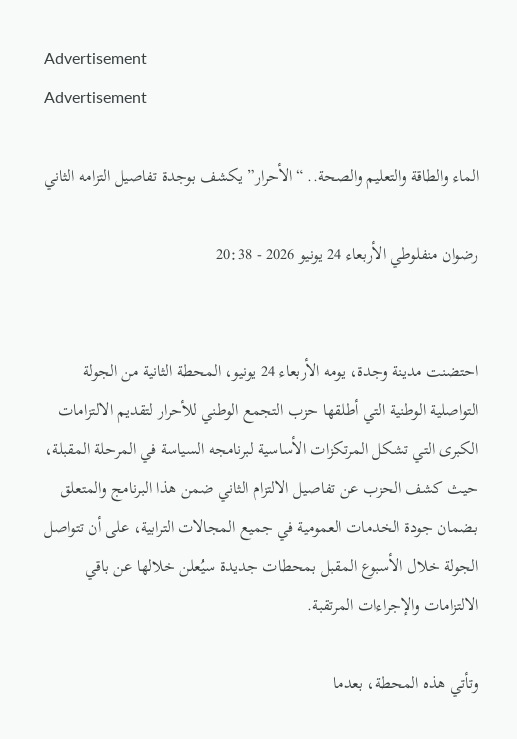Advertisement
Advertisement

الماء والطاقة والتعليم والصحة.. “الأحرار” يكشف بوجدة تفاصيل التزامه الثاني

رضوان منفلوطي الأربعاء 24 يونيو 2026 - 20:38


احتضنت مدينة وجدة، يومه الأربعاء 24 يونيو، المحطة الثانية من الجولة التواصلية الوطنية التي أطلقها حزب التجمع الوطني للأحرار لتقديم الالتزامات الكبرى التي تشكل المرتكزات الأساسية لبرنامجه السياسة في المرحلة المقبلة، حيث كشف الحزب عن تفاصيل الالتزام الثاني ضمن هذا البرنامج والمتعلق بـضمان جودة الخدمات العمومية في جميع المجالات الترابية، على أن تتواصل الجولة خلال الأسبوع المقبل بمحطات جديدة سيُعلن خلالها عن باقي الالتزامات والإجراءات المرتقبة.

وتأتي هذه المحطة، بعدما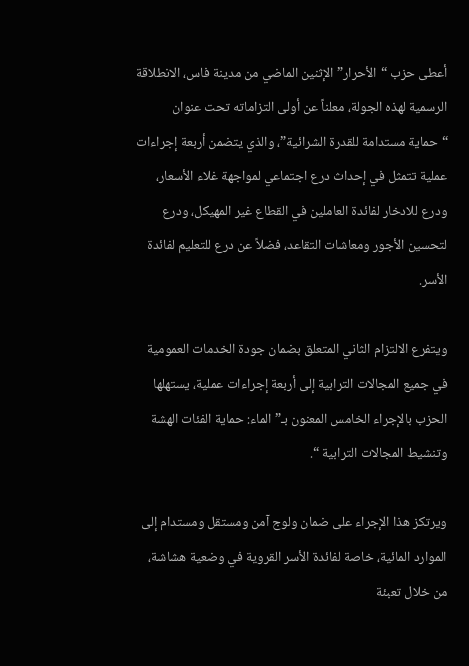أعطى حزب “الأحرار” الإثنين الماضي من مدينة فاس، الانطلاقة الرسمية لهذه الجولة، معلناً عن أولى التزاماته تحت عنوان “حماية مستدامة للقدرة الشرائية”، والذي يتضمن أربعة إجراءات عملية تتمثل في إحداث درع اجتماعي لمواجهة غلاء الأسعار، ودرع للادخار لفائدة العاملين في القطاع غير المهيكل، ودرع لتحسين الأجور ومعاشات التقاعد، فضلاً عن درع للتعليم لفائدة الأسر.

ويتفرع الالتزام الثاني المتعلق بضمان جودة الخدمات العمومية في جميع المجالات الترابية إلى أربعة إجراءات عملية، يستهلها الحزب بالإجراء الخامس المعنون بـ”الماء: حماية الفئات الهشة وتنشيط المجالات الترابية “.

ويرتكز هذا الإجراء على ضمان ولوج آمن ومستقل ومستدام إلى الموارد المائية، خاصة لفائدة الأسر القروية في وضعية هشاشة، من خلال تعبئة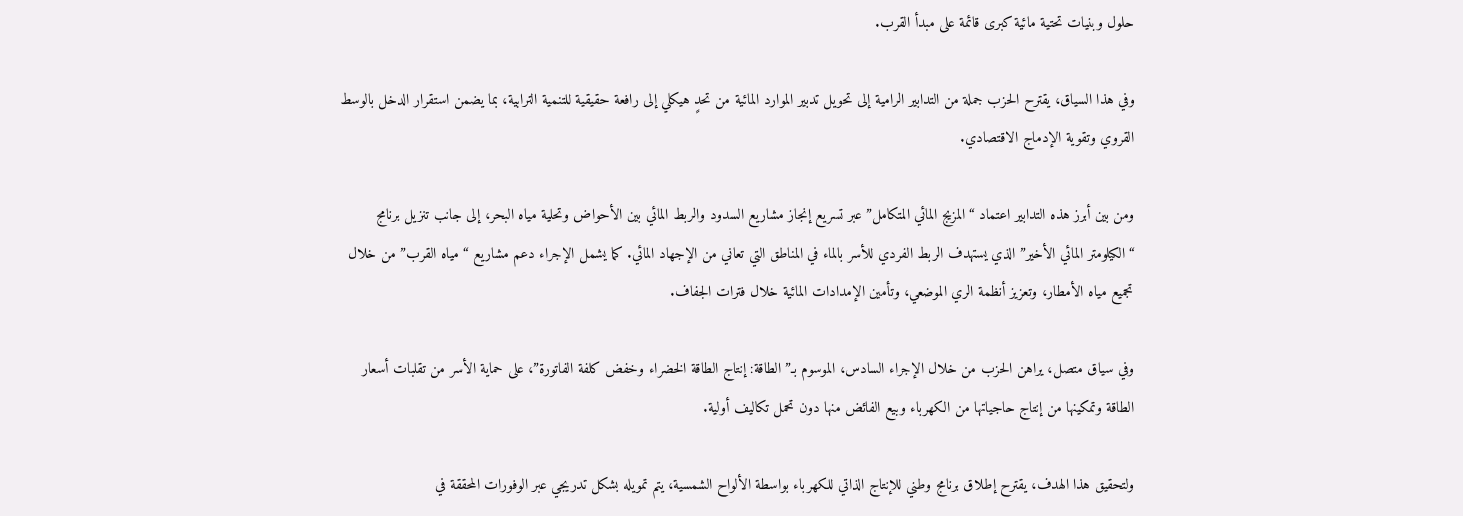حلول وبنيات تحتية مائية كبرى قائمة على مبدأ القرب.

وفي هذا السياق، يقترح الحزب جملة من التدابير الرامية إلى تحويل تدبير الموارد المائية من تحدٍ هيكلي إلى رافعة حقيقية للتنمية الترابية، بما يضمن استقرار الدخل بالوسط القروي وتقوية الإدماج الاقتصادي.

ومن بين أبرز هذه التدابير اعتماد “المزيج المائي المتكامل” عبر تسريع إنجاز مشاريع السدود والربط المائي بين الأحواض وتحلية مياه البحر، إلى جانب تنزيل برنامج “الكيلومتر المائي الأخير” الذي يستهدف الربط الفردي للأسر بالماء في المناطق التي تعاني من الإجهاد المائي. كما يشمل الإجراء دعم مشاريع “مياه القرب” من خلال تجميع مياه الأمطار، وتعزيز أنظمة الري الموضعي، وتأمين الإمدادات المائية خلال فترات الجفاف.

وفي سياق متصل، يراهن الحزب من خلال الإجراء السادس، الموسوم بـ”الطاقة: إنتاج الطاقة الخضراء وخفض كلفة الفاتورة”، على حماية الأسر من تقلبات أسعار الطاقة وتمكينها من إنتاج حاجياتها من الكهرباء وبيع الفائض منها دون تحمل تكاليف أولية.

ولتحقيق هذا الهدف، يقترح إطلاق برنامج وطني للإنتاج الذاتي للكهرباء بواسطة الألواح الشمسية، يتم تمويله بشكل تدريجي عبر الوفورات المحققة في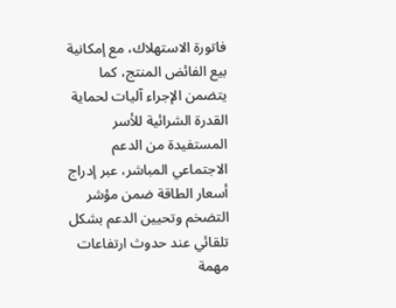فاتورة الاستهلاك، مع إمكانية بيع الفائض المنتج، كما يتضمن الإجراء آليات لحماية القدرة الشرائية للأسر المستفيدة من الدعم الاجتماعي المباشر، عبر إدراج أسعار الطاقة ضمن مؤشر التضخم وتحيين الدعم بشكل تلقائي عند حدوث ارتفاعات مهمة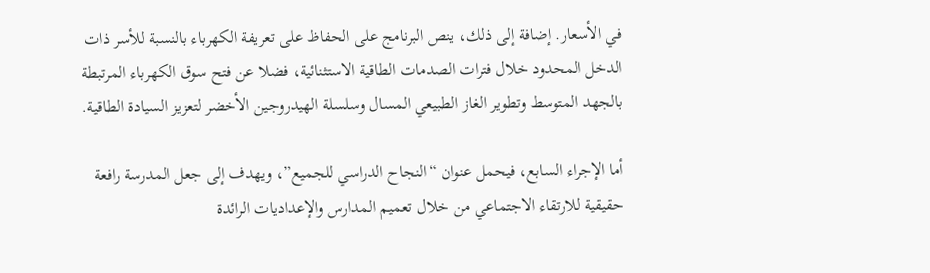في الأسعار. إضافة إلى ذلك، ينص البرنامج على الحفاظ على تعريفة الكهرباء بالنسبة للأسر ذات الدخل المحدود خلال فترات الصدمات الطاقية الاستثنائية، فضلا عن فتح سوق الكهرباء المرتبطة بالجهد المتوسط وتطوير الغاز الطبيعي المسال وسلسلة الهيدروجين الأخضر لتعزيز السيادة الطاقية.

أما الإجراء السابع، فيحمل عنوان “النجاح الدراسي للجميع”، ويهدف إلى جعل المدرسة رافعة حقيقية للارتقاء الاجتماعي من خلال تعميم المدارس والإعداديات الرائدة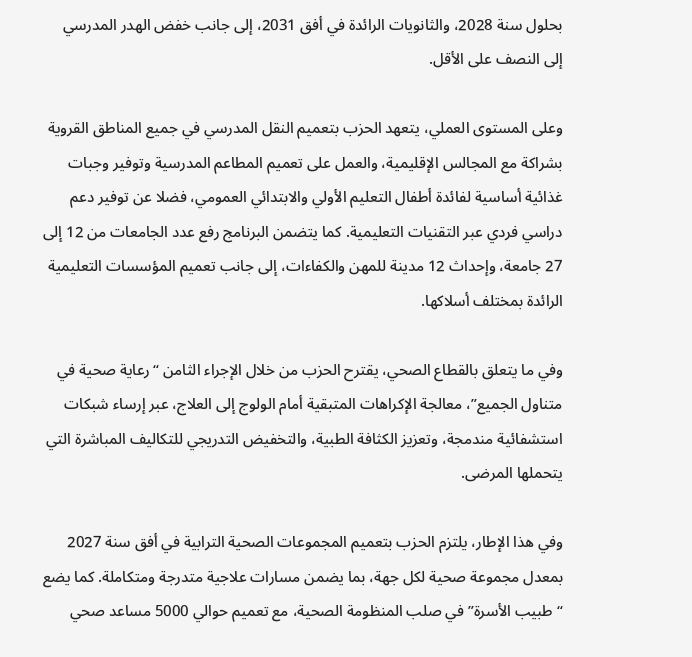بحلول سنة 2028، والثانويات الرائدة في أفق 2031، إلى جانب خفض الهدر المدرسي إلى النصف على الأقل.

وعلى المستوى العملي، يتعهد الحزب بتعميم النقل المدرسي في جميع المناطق القروية بشراكة مع المجالس الإقليمية، والعمل على تعميم المطاعم المدرسية وتوفير وجبات غذائية أساسية لفائدة أطفال التعليم الأولي والابتدائي العمومي، فضلا عن توفير دعم دراسي فردي عبر التقنيات التعليمية. كما يتضمن البرنامج رفع عدد الجامعات من 12 إلى 27 جامعة، وإحداث 12 مدينة للمهن والكفاءات، إلى جانب تعميم المؤسسات التعليمية الرائدة بمختلف أسلاكها.

وفي ما يتعلق بالقطاع الصحي، يقترح الحزب من خلال الإجراء الثامن “رعاية صحية في متناول الجميع”، معالجة الإكراهات المتبقية أمام الولوج إلى العلاج، عبر إرساء شبكات استشفائية مندمجة، وتعزيز الكثافة الطبية، والتخفيض التدريجي للتكاليف المباشرة التي يتحملها المرضى.

وفي هذا الإطار، يلتزم الحزب بتعميم المجموعات الصحية الترابية في أفق سنة 2027 بمعدل مجموعة صحية لكل جهة، بما يضمن مسارات علاجية متدرجة ومتكاملة. كما يضع “طبيب الأسرة” في صلب المنظومة الصحية، مع تعميم حوالي 5000 مساعد صحي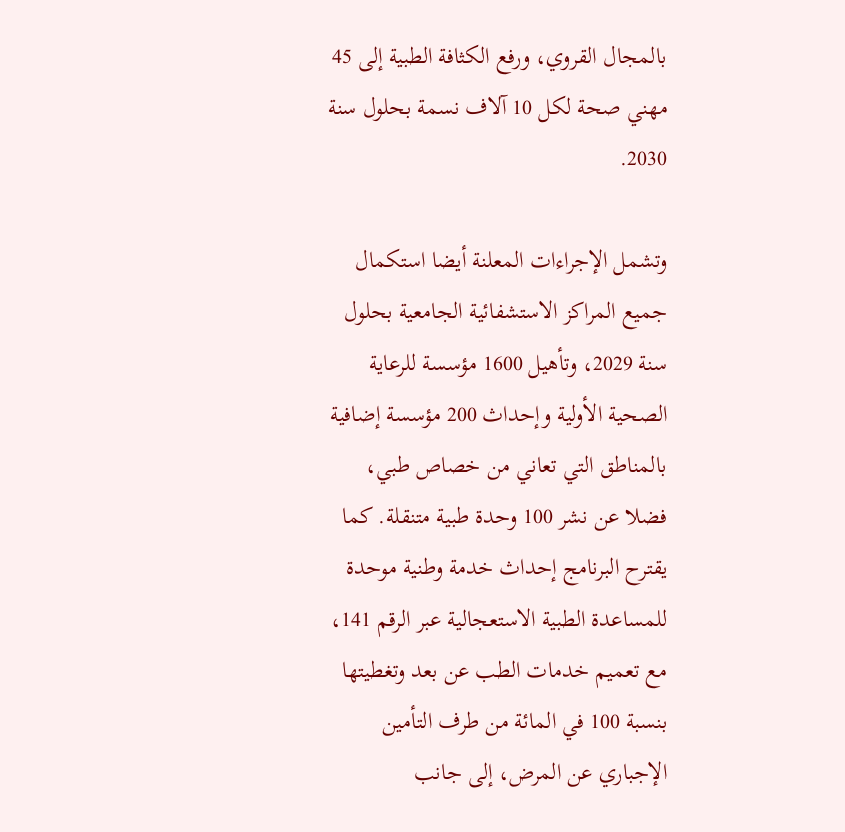بالمجال القروي، ورفع الكثافة الطبية إلى 45 مهني صحة لكل 10 آلاف نسمة بحلول سنة 2030.

وتشمل الإجراءات المعلنة أيضا استكمال جميع المراكز الاستشفائية الجامعية بحلول سنة 2029، وتأهيل 1600 مؤسسة للرعاية الصحية الأولية وإحداث 200 مؤسسة إضافية بالمناطق التي تعاني من خصاص طبي، فضلا عن نشر 100 وحدة طبية متنقلة. كما يقترح البرنامج إحداث خدمة وطنية موحدة للمساعدة الطبية الاستعجالية عبر الرقم 141، مع تعميم خدمات الطب عن بعد وتغطيتها بنسبة 100 في المائة من طرف التأمين الإجباري عن المرض، إلى جانب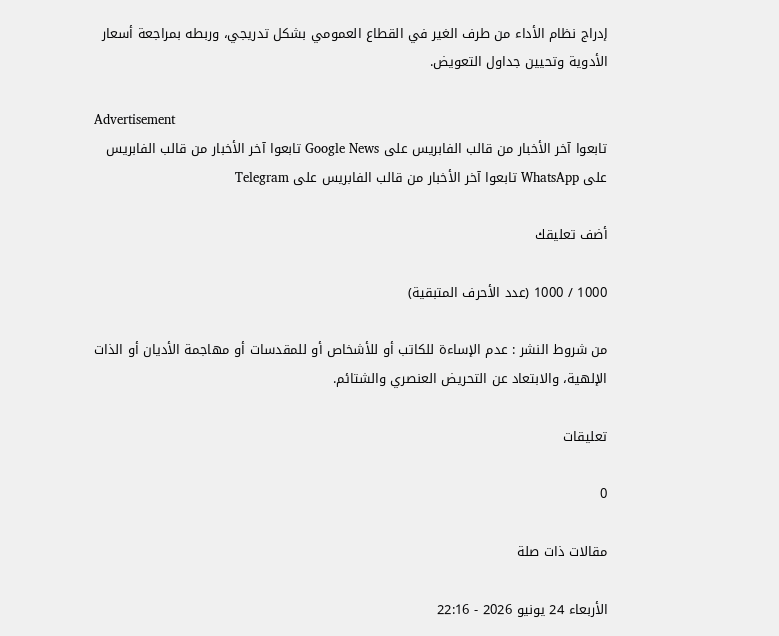إدراج نظام الأداء من طرف الغير في القطاع العمومي بشكل تدريجي، وربطه بمراجعة أسعار الأدوية وتحيين جداول التعويض.

Advertisement
تابعوا آخر الأخبار من قالب الفابريس على Google News تابعوا آخر الأخبار من قالب الفابريس على WhatsApp تابعوا آخر الأخبار من قالب الفابريس على Telegram

أضف تعليقك

1000 / 1000 (عدد الأحرف المتبقية)

من شروط النشر : عدم الإساءة للكاتب أو للأشخاص أو للمقدسات أو مهاجمة الأديان أو الذات الإلهية، والابتعاد عن التحريض العنصري والشتائم.

تعليقات

0

مقالات ذات صلة

الأربعاء 24 يونيو 2026 - 22:16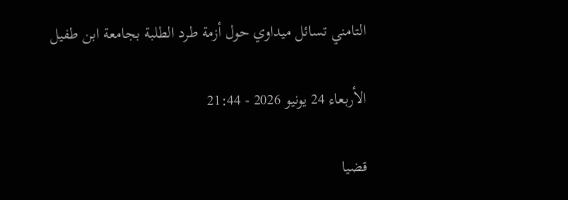التامني تسائل ميداوي حول أزمة طرد الطلبة بجامعة ابن طفيل

الأربعاء 24 يونيو 2026 - 21:44

قضيا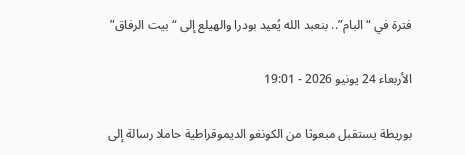فترة في “البام”.. بنعبد الله يُعيد بودرا والهيلع إلى “بيت الرفاق”

الأربعاء 24 يونيو 2026 - 19:01

بوريطة يستقبل مبعوثا من الكونغو الديموقراطية حاملا رسالة إلى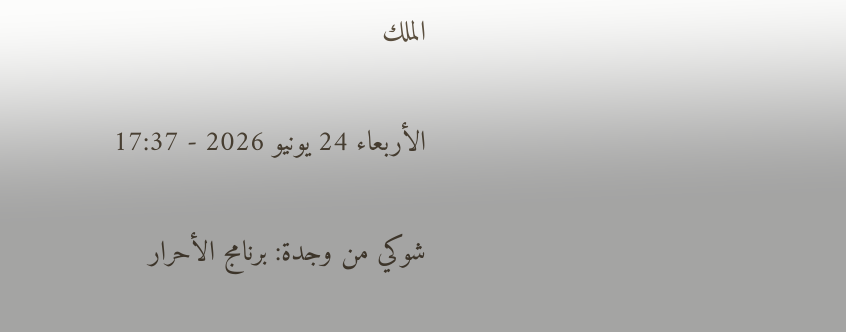الملك

الأربعاء 24 يونيو 2026 - 17:37

شوكي من وجدة: برنامج الأحرار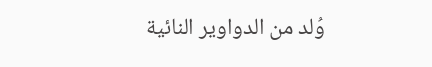وُلد من الدواوير النائية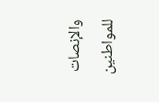والإنصات للمواطنين